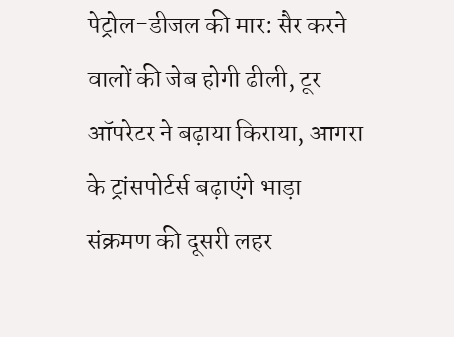पेट्रोल-डीजल की मार: सैर करने वालों की जेब होगी ढीली, टूर ऑपरेटर ने बढ़ाया किराया, आगरा के ट्रांसपोर्टर्स बढ़ाएंगे भाड़ा
संक्रमण की दूसरी लहर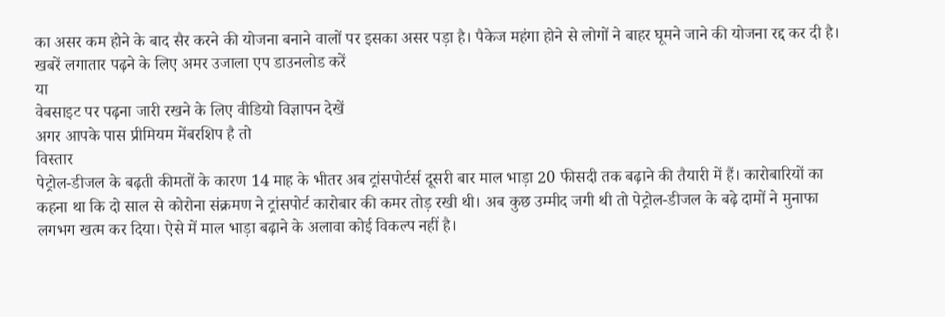का असर कम होने के बाद सैर करने की योजना बनाने वालों पर इसका असर पड़ा है। पैकेज महंगा होने से लोगों ने बाहर घूमने जाने की योजना रद्द कर दी है।
खबरें लगातार पढ़ने के लिए अमर उजाला एप डाउनलोड करें
या
वेबसाइट पर पढ़ना जारी रखने के लिए वीडियो विज्ञापन देखें
अगर आपके पास प्रीमियम मेंबरशिप है तो
विस्तार
पेट्रोल-डीजल के बढ़ती कीमतों के कारण 14 माह के भीतर अब ट्रांसपोर्टर्स दूसरी बार माल भाड़ा 20 फीसदी तक बढ़ाने की तैयारी में हैं। कारोबारियों का कहना था कि दो साल से कोरोना संक्रमण ने ट्रांसपोर्ट कारोबार की कमर तोड़ रखी थी। अब कुछ उम्मीद जगी थी तो पेट्रोल-डीजल के बढ़े दामों ने मुनाफा लगभग खत्म कर दिया। ऐसे में माल भाड़ा बढ़ाने के अलावा कोई विकल्प नहीं है।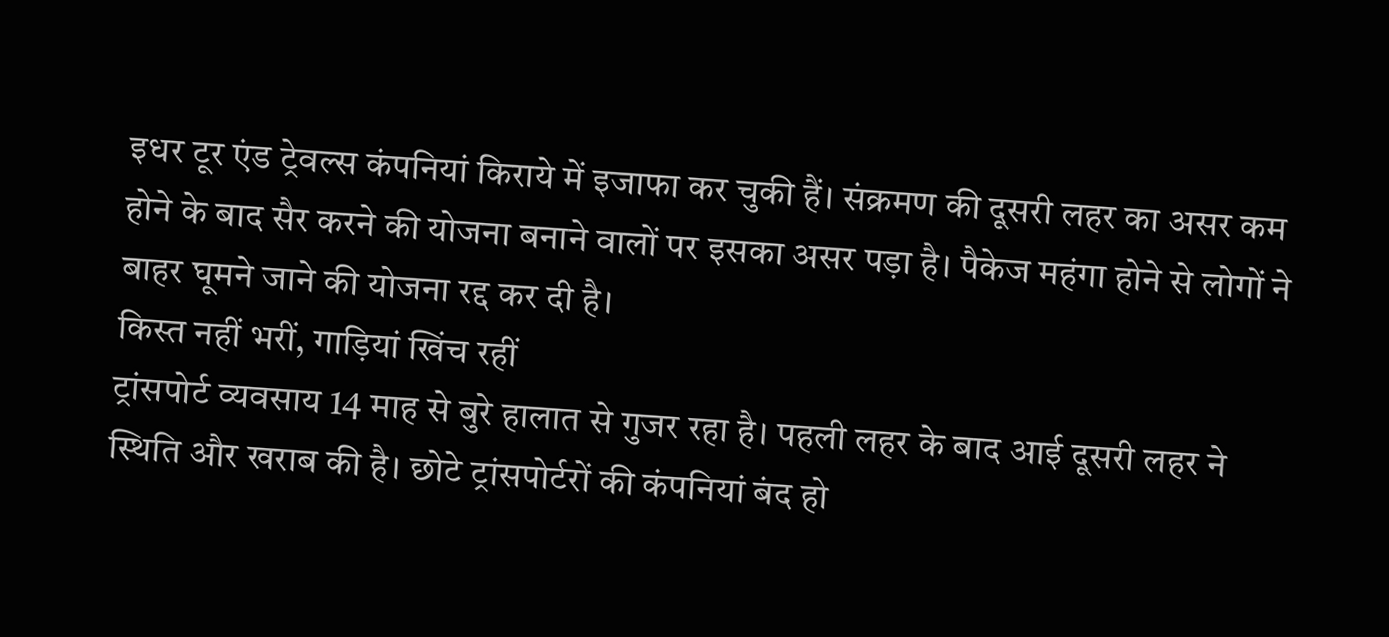इधर टूर एंड ट्रेवल्स कंपनियां किराये में इजाफा कर चुकी हैं। संक्रमण की दूसरी लहर का असर कम होने के बाद सैर करने की योजना बनाने वालों पर इसका असर पड़ा है। पैकेज महंगा होने से लोगों ने बाहर घूमने जाने की योजना रद्द कर दी है।
किस्त नहीं भरीं, गाड़ियां खिंच रहीं
ट्रांसपोर्ट व्यवसाय 14 माह से बुरे हालात से गुजर रहा है। पहली लहर के बाद आई दूसरी लहर ने स्थिति और खराब की है। छोटे ट्रांसपोर्टरों की कंपनियां बंद हो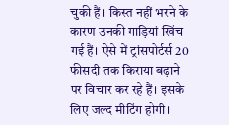चुकी हैं। किस्त नहीं भरने के कारण उनकी गाड़ियां खिंच गई हैं। ऐसे में ट्रांसपोर्टर्स 20 फीसदी तक किराया बढ़ाने पर विचार कर रहे हैं। इसके लिए जल्द मीटिंग होगी।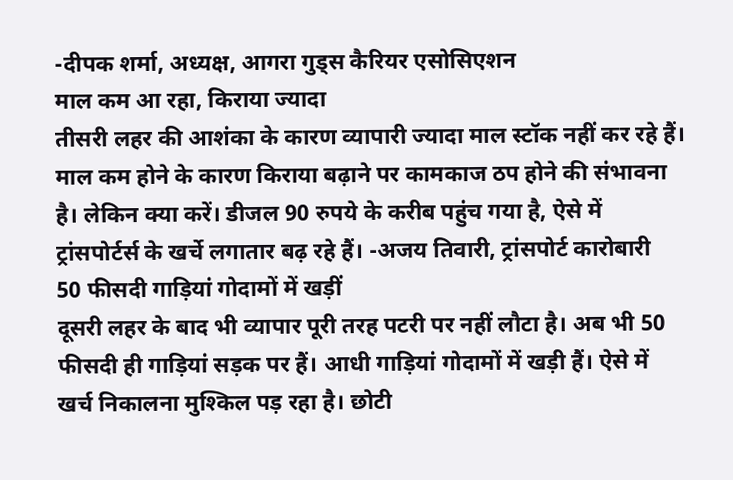-दीपक शर्मा, अध्यक्ष, आगरा गुड्स कैरियर एसोसिएशन
माल कम आ रहा, किराया ज्यादा
तीसरी लहर की आशंका के कारण व्यापारी ज्यादा माल स्टॉक नहीं कर रहे हैं। माल कम होने के कारण किराया बढ़ाने पर कामकाज ठप होने की संभावना है। लेकिन क्या करें। डीजल 90 रुपये के करीब पहुंच गया है, ऐसे में ट्रांसपोर्टर्स के खर्चे लगातार बढ़ रहे हैं। -अजय तिवारी, ट्रांसपोर्ट कारोबारी
50 फीसदी गाड़ियां गोदामों में खड़ीं
दूसरी लहर के बाद भी व्यापार पूरी तरह पटरी पर नहीं लौटा है। अब भी 50 फीसदी ही गाड़ियां सड़क पर हैं। आधी गाड़ियां गोदामों में खड़ी हैं। ऐसे में खर्च निकालना मुश्किल पड़ रहा है। छोटी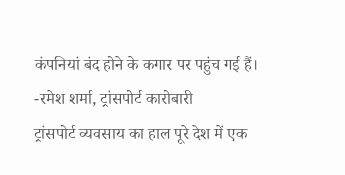कंपनियां बंद होने के कगार पर पहुंच गई हैं। -रमेश शर्मा, ट्रांसपोर्ट कारोबारी
ट्रांसपोर्ट व्यवसाय का हाल पूरे देश में एक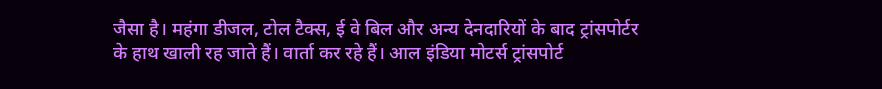जैसा है। महंगा डीजल, टोल टैक्स, ई वे बिल और अन्य देनदारियों के बाद ट्रांसपोर्टर के हाथ खाली रह जाते हैं। वार्ता कर रहे हैं। आल इंडिया मोटर्स ट्रांसपोर्ट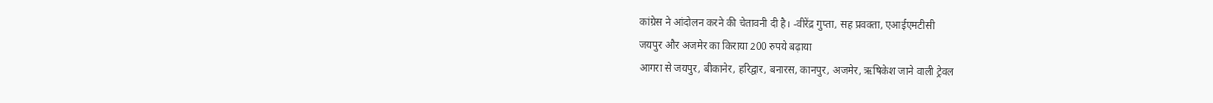कांग्रेस ने आंदोलन करने की चेतावनी दी है। -वीरेंद्र गुप्ता, सह प्रवक्ता, एआईएमटीसी
जयपुर और अजमेर का किराया 200 रुपये बढ़ाया
आगरा से जयपुर, बीकानेर, हरिद्वार, बनारस, कानपुर, अजमेर, ऋषिकेश जाने वाली ट्रेवल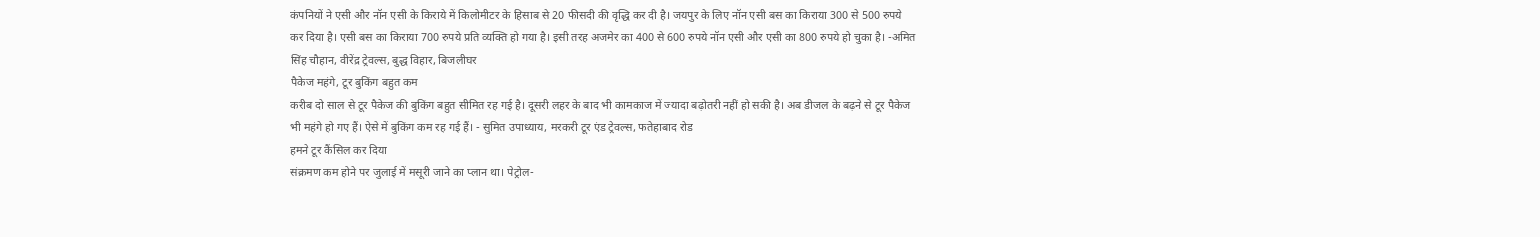कंपनियों ने एसी और नॉन एसी के किराये में किलोमीटर के हिसाब से 20 फीसदी की वृद्धि कर दी है। जयपुर के लिए नॉन एसी बस का किराया 300 से 500 रुपये कर दिया है। एसी बस का किराया 700 रुपये प्रति व्यक्ति हो गया है। इसी तरह अजमेर का 400 से 600 रुपये नॉन एसी और एसी का 800 रुपये हो चुका है। -अमित सिंह चौहान, वीरेंद्र ट्रेवल्स, बुद्ध विहार, बिजलीघर
पैकेज महंगे, टूर बुकिंग बहुत कम
करीब दो साल से टूर पैकेज की बुकिंग बहुत सीमित रह गई है। दूसरी लहर के बाद भी कामकाज में ज्यादा बढ़ोतरी नहीं हो सकी है। अब डीजल के बढ़ने से टूर पैकेज भी महंगे हो गए हैं। ऐसे में बुकिंग कम रह गई हैं। - सुमित उपाध्याय, मरकरी टूर एंड ट्रेवल्स, फतेहाबाद रोड
हमने टूर कैंसिल कर दिया
संक्रमण कम होने पर जुलाई में मसूरी जाने का प्लान था। पेट्रोल-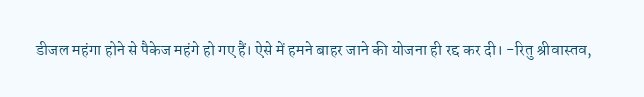डीजल महंगा होने से पैकेज महंगे हो गए हैं। ऐसे में हमने बाहर जाने की योजना ही रद्द कर दी। -रितु श्रीवास्तव,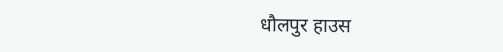धौलपुर हाउस